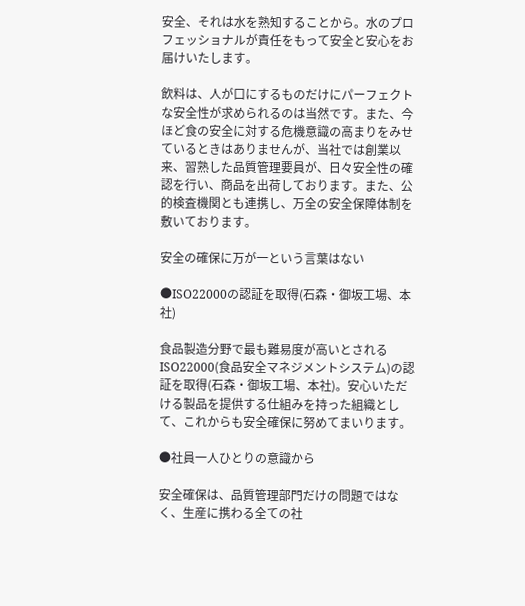安全、それは水を熟知することから。水のプロフェッショナルが責任をもって安全と安心をお届けいたします。

飲料は、人が口にするものだけにパーフェクトな安全性が求められるのは当然です。また、今ほど食の安全に対する危機意識の高まりをみせているときはありませんが、当社では創業以来、習熟した品質管理要員が、日々安全性の確認を行い、商品を出荷しております。また、公的検査機関とも連携し、万全の安全保障体制を敷いております。

安全の確保に万が一という言葉はない

●ISO22000の認証を取得(石森・御坂工場、本社)

食品製造分野で最も難易度が高いとされるISO22000(食品安全マネジメントシステム)の認証を取得(石森・御坂工場、本社)。安心いただける製品を提供する仕組みを持った組織として、これからも安全確保に努めてまいります。

●社員一人ひとりの意識から

安全確保は、品質管理部門だけの問題ではなく、生産に携わる全ての社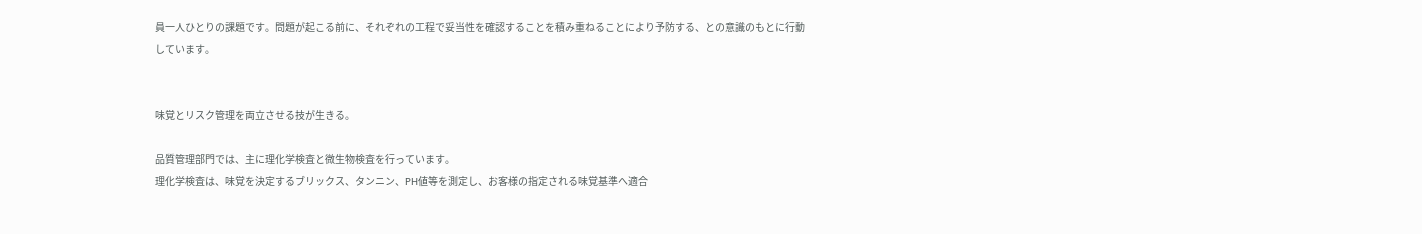員一人ひとりの課題です。問題が起こる前に、それぞれの工程で妥当性を確認することを積み重ねることにより予防する、との意識のもとに行動しています。


味覚とリスク管理を両立させる技が生きる。

品質管理部門では、主に理化学検査と微生物検査を行っています。
理化学検査は、味覚を決定するブリックス、タンニン、PH値等を測定し、お客様の指定される味覚基準へ適合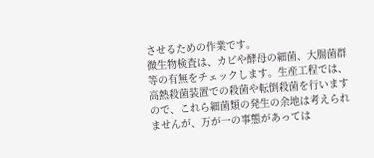させるための作業です。
微生物検査は、カビや酵母の細菌、大腸菌群等の有無をチェックします。生産工程では、高熱殺菌装置での殺菌や転倒殺菌を行いますので、これら細菌類の発生の余地は考えられませんが、万が一の事態があっては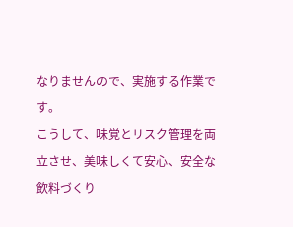なりませんので、実施する作業です。
こうして、味覚とリスク管理を両立させ、美味しくて安心、安全な飲料づくり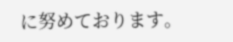に努めております。